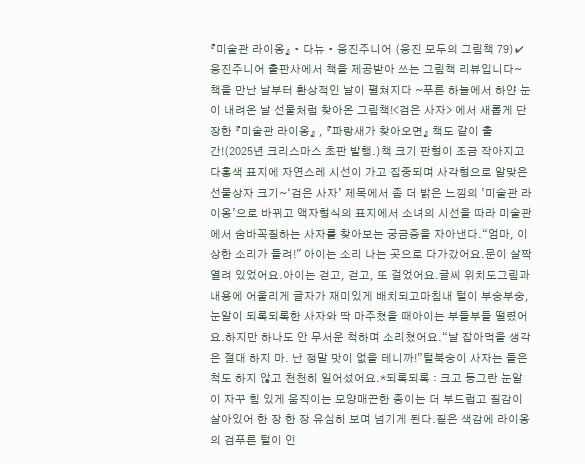『미술관 라이옹』 • 다뉴 • 웅진주니어 (웅진 모두의 그림책 79)✔웅진주니어 출판사에서 책을 제공받아 쓰는 그림책 리뷰입니다~책을 만난 날부터 환상적인 날이 펼쳐지다 ~푸른 하늘에서 하얀 눈이 내려온 날 선물처럼 찾아온 그림책!<검은 사자> 에서 새롭게 단장한 『미술관 라이옹』 , 『파랑새가 찾아오면』 책도 같이 출간!(2025년 크리스마스 초판 발행.)책 크기 판형이 조금 작아지고 다홍색 표지에 자연스레 시선이 가고 집중되며 사각형으로 알맞은 선물상자 크기~‘검은 사자’ 제목에서 좀 더 밝은 느낌의 ’미술관 라이옹’으로 바뀌고 액자형식의 표지에서 소녀의 시선을 따라 미술관에서 숨바꼭질하는 사자를 찾아보는 궁금증을 자아낸다.“엄마, 이상한 소리가 들려!" 아이는 소리 나는 곳으로 다가갔어요.문이 살짝 열려 있었어요.아이는 걷고, 걷고, 또 걸었어요.글씨 위치도그림과 내용에 어울리게 글자가 재미있게 배치되고마침내 털이 부숭부숭, 눈알이 되록되록한 사자와 딱 마주쳤을 때아이는 부들부들 떨렸어요.하지만 하나도 안 무서운 척하며 소리쳤어요.“날 잡아먹을 생각은 절대 하지 마. 난 정말 맛이 없을 테니까!”털북숭이 사자는 들은 척도 하지 않고 천천히 일어섰어요.*되록되록 : 크고 동그란 눈알이 자꾸 힘 있게 움직이는 모양매끈한 종이는 더 부드럽고 질감이 살아있어 한 장 한 장 유심히 보며 넘기게 된다.짙은 색감에 라이옹의 검푸른 털이 인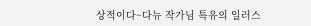상적이다~다뉴 작가님 특유의 일러스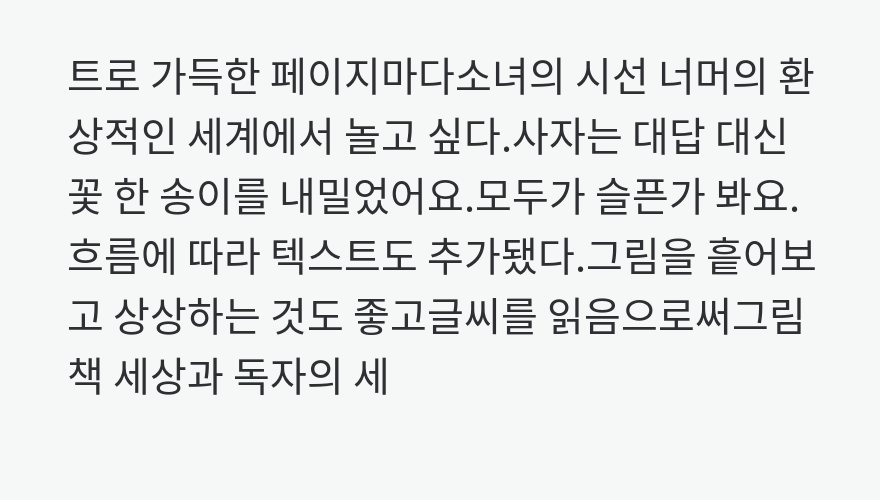트로 가득한 페이지마다소녀의 시선 너머의 환상적인 세계에서 놀고 싶다.사자는 대답 대신 꽃 한 송이를 내밀었어요.모두가 슬픈가 봐요.흐름에 따라 텍스트도 추가됐다.그림을 흩어보고 상상하는 것도 좋고글씨를 읽음으로써그림책 세상과 독자의 세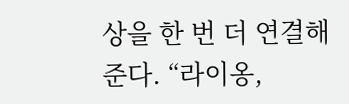상을 한 번 더 연결해 준다. “라이옹,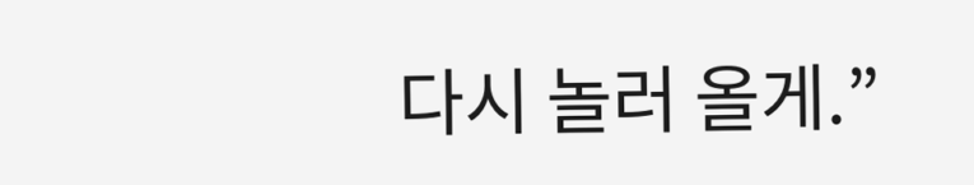다시 놀러 올게.”